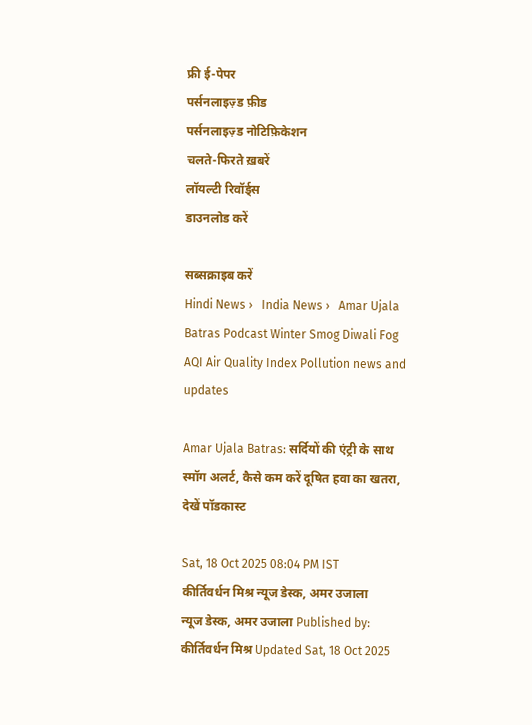फ्री ई-पेपर
पर्सनलाइज़्ड फ़ीड
पर्सनलाइज़्ड नोटिफ़िकेशन
चलते-फिरते ख़बरें
लॉयल्टी रिवॉर्ड्स
डाउनलोड करें

सब्सक्राइब करें
Hindi News ›   India News ›   Amar Ujala Batras Podcast Winter Smog Diwali Fog AQI Air Quality Index Pollution news and updates

Amar Ujala Batras: सर्दियों की एंट्री के साथ स्मॉग अलर्ट, कैसे कम करें दूषित हवा का खतरा, देखें पॉडकास्ट

Sat, 18 Oct 2025 08:04 PM IST
कीर्तिवर्धन मिश्र न्यूज डेस्क, अमर उजाला
न्यूज डेस्क, अमर उजाला Published by: कीर्तिवर्धन मिश्र Updated Sat, 18 Oct 2025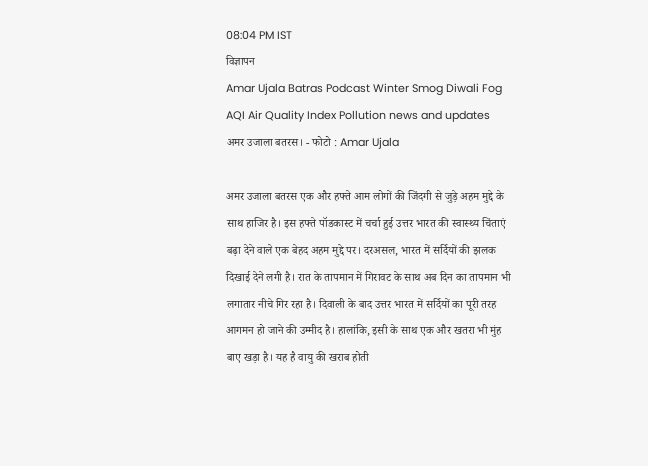08:04 PM IST
विज्ञापन
Amar Ujala Batras Podcast Winter Smog Diwali Fog AQI Air Quality Index Pollution news and updates
अमर उजाला बतरस। - फोटो : Amar Ujala

अमर उजाला बतरस एक और हफ्ते आम लोगों की जिंदगी से जुड़े अहम मुद्दे के साथ हाजिर है। इस हफ्ते पॉडकास्ट में चर्चा हुई उत्तर भारत की स्वास्थ्य चिंताएं बढ़ा देने वाले एक बेहद अहम मुद्दे पर। दरअसल, भारत में सर्दियों की झलक दिखाई देने लगी है। रात के तापमान में गिरावट के साथ अब दिन का तापमान भी लगातार नीचे गिर रहा है। दिवाली के बाद उत्तर भारत में सर्दियों का पूरी तरह आगमन हो जाने की उम्मीद है। हालांकि, इसी के साथ एक और खतरा भी मुंह बाए खड़ा है। यह है वायु की खराब होती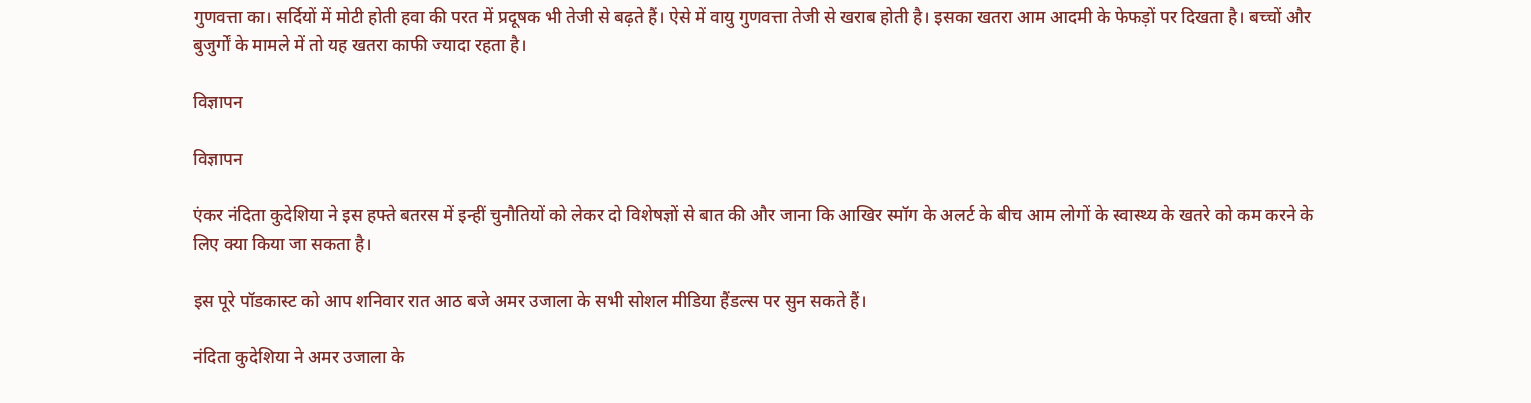गुणवत्ता का। सर्दियों में मोटी होती हवा की परत में प्रदूषक भी तेजी से बढ़ते हैं। ऐसे में वायु गुणवत्ता तेजी से खराब होती है। इसका खतरा आम आदमी के फेफड़ों पर दिखता है। बच्चों और बुजुर्गों के मामले में तो यह खतरा काफी ज्यादा रहता है।

विज्ञापन

विज्ञापन

एंकर नंदिता कुदेशिया ने इस हफ्ते बतरस में इन्हीं चुनौतियों को लेकर दो विशेषज्ञों से बात की और जाना कि आखिर स्मॉग के अलर्ट के बीच आम लोगों के स्वास्थ्य के खतरे को कम करने के लिए क्या किया जा सकता है।

इस पूरे पॉडकास्ट को आप शनिवार रात आठ बजे अमर उजाला के सभी सोशल मीडिया हैंडल्स पर सुन सकते हैं।

नंदिता कुदेशिया ने अमर उजाला के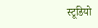स्टूडियो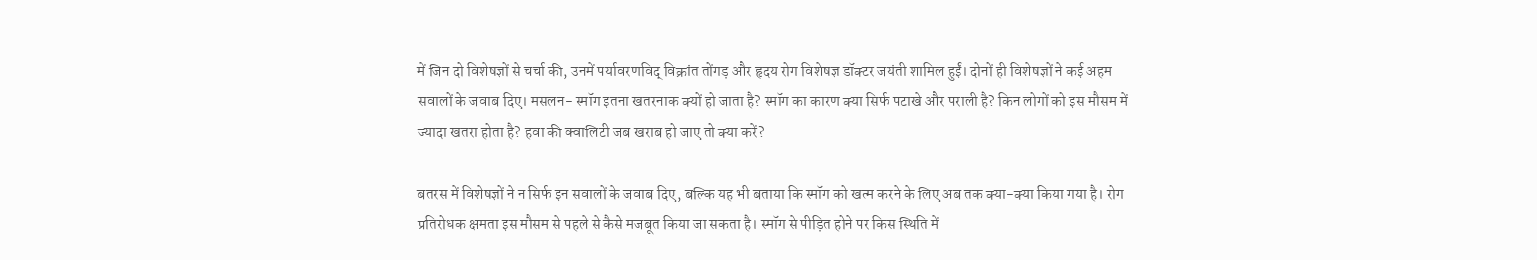में जिन दो विशेषज्ञों से चर्चा की, उनमें पर्यावरणविद् विक्रांत तोंगड़ और हृदय रोग विशेषज्ञ डॉक्टर जयंती शामिल हुईं। दोनों ही विशेषज्ञों ने कई अहम सवालों के जवाब दिए। मसलन- स्मॉग इतना खतरनाक क्यों हो जाता है? स्मॉग का कारण क्या सिर्फ पटाखे और पराली है? किन लोगों को इस मौसम में ज्यादा खतरा होता है? हवा की क्वालिटी जब खराब हो जाए तो क्या करें?

बतरस में विशेषज्ञों ने न सिर्फ इन सवालों के जवाब दिए, बल्कि यह भी बताया कि स्मॉग को खत्म करने के लिए अब तक क्या-क्या किया गया है। रोग प्रतिरोधक क्षमता इस मौसम से पहले से कैसे मजबूत किया जा सकता है। स्मॉग से पीड़ित होने पर किस स्थिति में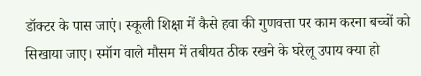डॉक्टर के पास जाएं। स्कूली शिक्षा में कैसे हवा की गुणवत्ता पर काम करना बच्चों को सिखाया जाए। स्मॉग वाले मौसम में तबीयत ठीक रखने के घरेलू उपाय क्या हो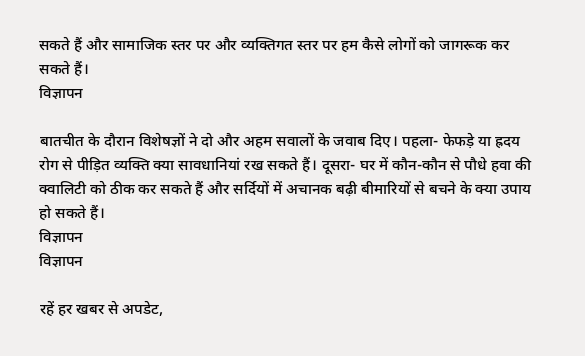सकते हैं और सामाजिक स्तर पर और व्यक्तिगत स्तर पर हम कैसे लोगों को जागरूक कर सकते हैं।
विज्ञापन

बातचीत के दौरान विशेषज्ञों ने दो और अहम सवालों के जवाब दिए। पहला- फेफड़े या ह्रदय रोग से पीड़ित व्यक्ति क्या सावधानियां रख सकते हैं। दूसरा- घर में कौन-कौन से पौधे हवा की क्वालिटी को ठीक कर सकते हैं और सर्दियों में अचानक बढ़ी बीमारियों से बचने के क्या उपाय हो सकते हैं।
विज्ञापन
विज्ञापन

रहें हर खबर से अपडेट,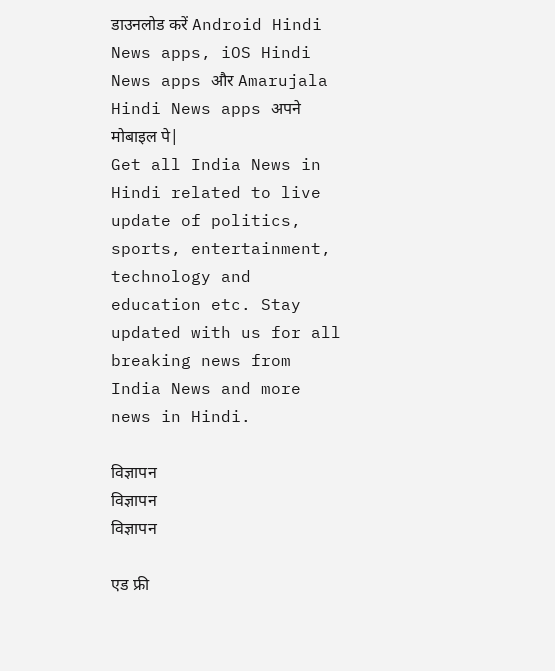डाउनलोड करें Android Hindi News apps, iOS Hindi News apps और Amarujala Hindi News apps अपने मोबाइल पे|
Get all India News in Hindi related to live update of politics, sports, entertainment, technology and education etc. Stay updated with us for all breaking news from India News and more news in Hindi.

विज्ञापन
विज्ञापन
विज्ञापन

एड फ्री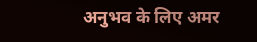अनुभव के लिए अमर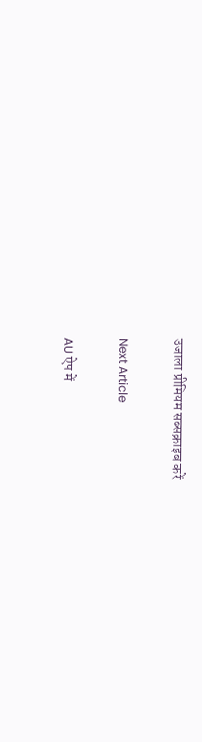उजाला प्रीमियम सब्सक्राइब करें

Next Article

AU ऐप में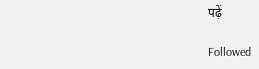पढ़ें

Followed